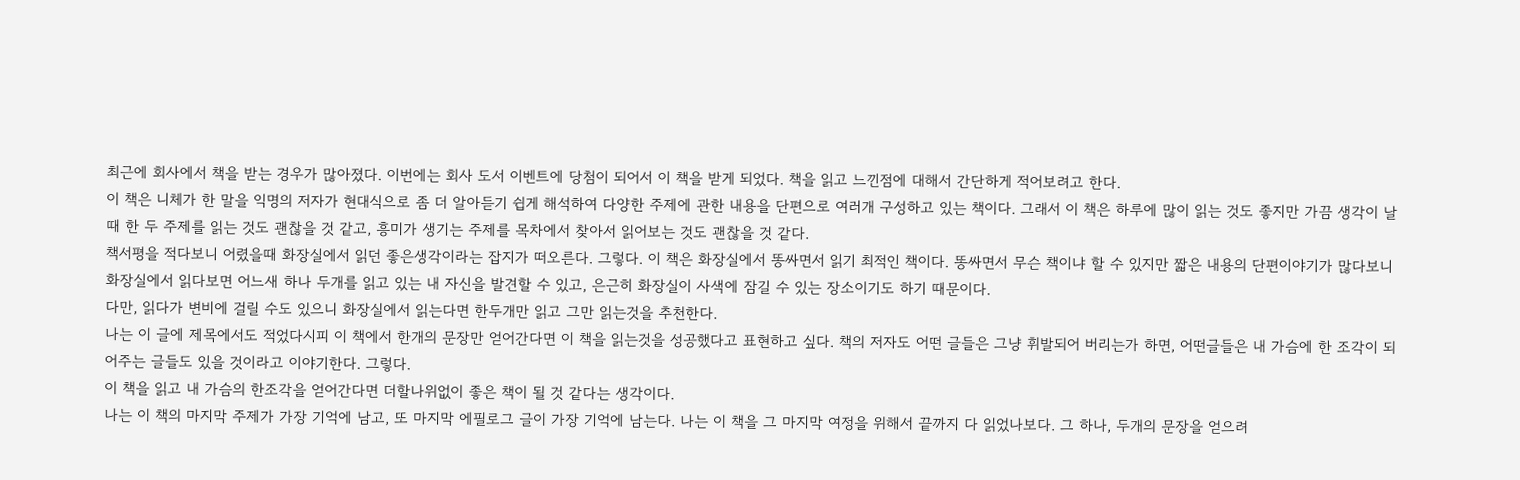최근에 회사에서 책을 받는 경우가 많아졌다. 이번에는 회사 도서 이벤트에 당첨이 되어서 이 책을 받게 되었다. 책을 읽고 느낀점에 대해서 간단하게 적어보려고 한다.
이 책은 니체가 한 말을 익명의 저자가 현대식으로 좀 더 알아듣기 쉽게 해석하여 다양한 주제에 관한 내용을 단편으로 여러개 구성하고 있는 책이다. 그래서 이 책은 하루에 많이 읽는 것도 좋지만 가끔 생각이 날때 한 두 주제를 읽는 것도 괜찮을 것 같고, 흥미가 생기는 주제를 목차에서 찾아서 읽어보는 것도 괜찮을 것 같다.
책서평을 적다보니 어렸을때 화장실에서 읽던 좋은생각이라는 잡지가 떠오른다. 그렇다. 이 책은 화장실에서 똥싸면서 읽기 최적인 책이다. 똥싸면서 무슨 책이냐 할 수 있지만 짧은 내용의 단편이야기가 많다보니 화장실에서 읽다보면 어느새 하나 두개를 읽고 있는 내 자신을 발견할 수 있고, 은근히 화장실이 사색에 잠길 수 있는 장소이기도 하기 때문이다.
다만, 읽다가 변비에 걸릴 수도 있으니 화장실에서 읽는다면 한두개만 읽고 그만 읽는것을 추천한다.
나는 이 글에 제목에서도 적었다시피 이 책에서 한개의 문장만 얻어간다면 이 책을 읽는것을 성공했다고 표현하고 싶다. 책의 저자도 어떤 글들은 그냥 휘발되어 버리는가 하면, 어떤글들은 내 가슴에 한 조각이 되어주는 글들도 있을 것이라고 이야기한다. 그렇다.
이 책을 읽고 내 가슴의 한조각을 얻어간다면 더할나위없이 좋은 책이 될 것 같다는 생각이다.
나는 이 책의 마지막 주제가 가장 기억에 남고, 또 마지막 에필로그 글이 가장 기억에 남는다. 나는 이 책을 그 마지막 여정을 위해서 끝까지 다 읽었나보다. 그 하나, 두개의 문장을 얻으려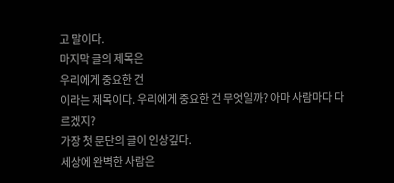고 말이다.
마지막 글의 제목은
우리에게 중요한 건
이라는 제목이다. 우리에게 중요한 건 무엇일까? 아마 사람마다 다르겠지?
가장 첫 문단의 글이 인상깊다.
세상에 완벽한 사람은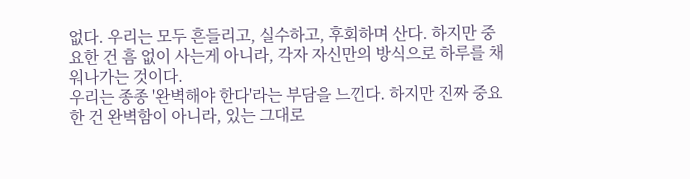없다. 우리는 모두 흔들리고, 실수하고, 후회하며 산다. 하지만 중요한 건 흠 없이 사는게 아니라, 각자 자신만의 방식으로 하루를 채워나가는 것이다.
우리는 종종 '완벽해야 한다'라는 부담을 느낀다. 하지만 진짜 중요한 건 완벽함이 아니라, 있는 그대로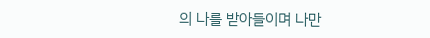의 나를 받아들이며 나만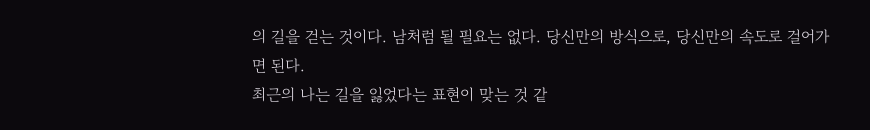의 길을 걷는 것이다. 남처럼 될 필요는 없다. 당신만의 방식으로, 당신만의 속도로 걸어가면 된다.
최근의 나는 길을 잃었다는 표현이 맞는 것 같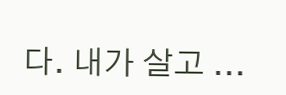다. 내가 살고 ...